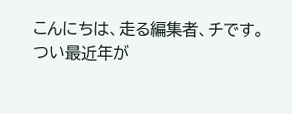こんにちは、走る編集者、チです。
つい最近年が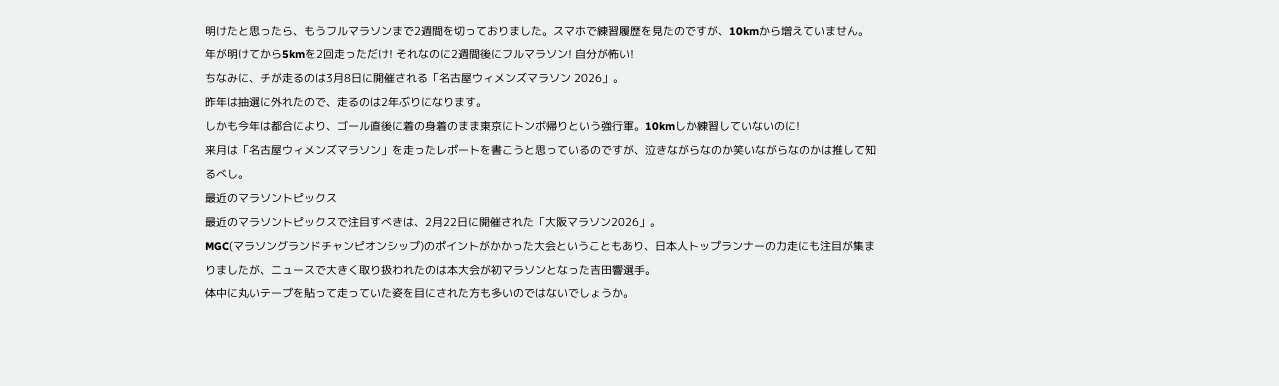明けたと思ったら、もうフルマラソンまで2週間を切っておりました。スマホで練習履歴を見たのですが、10kmから増えていません。年が明けてから5kmを2回走っただけ! それなのに2週間後にフルマラソン! 自分が怖い!
ちなみに、チが走るのは3月8日に開催される「名古屋ウィメンズマラソン 2026」。
昨年は抽選に外れたので、走るのは2年ぶりになります。
しかも今年は都合により、ゴール直後に着の身着のまま東京にトンボ帰りという強行軍。10kmしか練習していないのに!
来月は「名古屋ウィメンズマラソン」を走ったレポートを書こうと思っているのですが、泣きながらなのか笑いながらなのかは推して知るべし。
最近のマラソントピックス
最近のマラソントピックスで注目すべきは、2月22日に開催された「大阪マラソン2026」。
MGC(マラソングランドチャンピオンシップ)のポイントがかかった大会ということもあり、日本人トップランナーの力走にも注目が集まりましたが、ニュースで大きく取り扱われたのは本大会が初マラソンとなった吉田響選手。
体中に丸いテープを貼って走っていた姿を目にされた方も多いのではないでしょうか。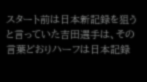スタート前は日本新記録を狙うと言っていた吉田選手は、その言葉どおりハーフは日本記録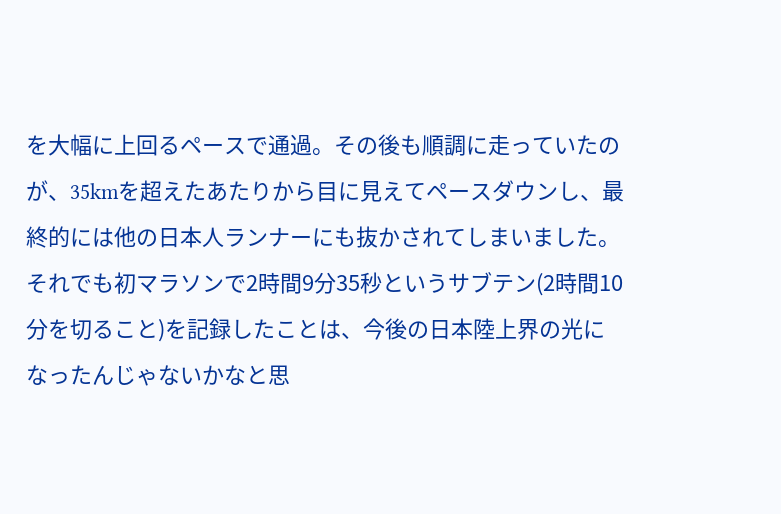を大幅に上回るペースで通過。その後も順調に走っていたのが、35kmを超えたあたりから目に見えてペースダウンし、最終的には他の日本人ランナーにも抜かされてしまいました。
それでも初マラソンで2時間9分35秒というサブテン(2時間10分を切ること)を記録したことは、今後の日本陸上界の光になったんじゃないかなと思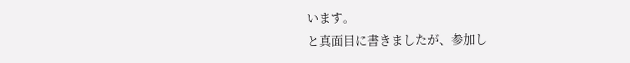います。
と真面目に書きましたが、参加し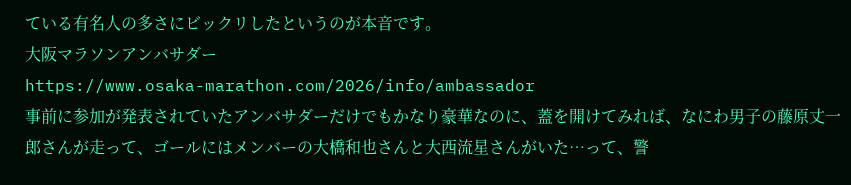ている有名人の多さにビックリしたというのが本音です。
大阪マラソンアンバサダー
https://www.osaka-marathon.com/2026/info/ambassador
事前に参加が発表されていたアンバサダーだけでもかなり豪華なのに、蓋を開けてみれば、なにわ男子の藤原丈一郎さんが走って、ゴールにはメンバーの大橋和也さんと大西流星さんがいた…って、警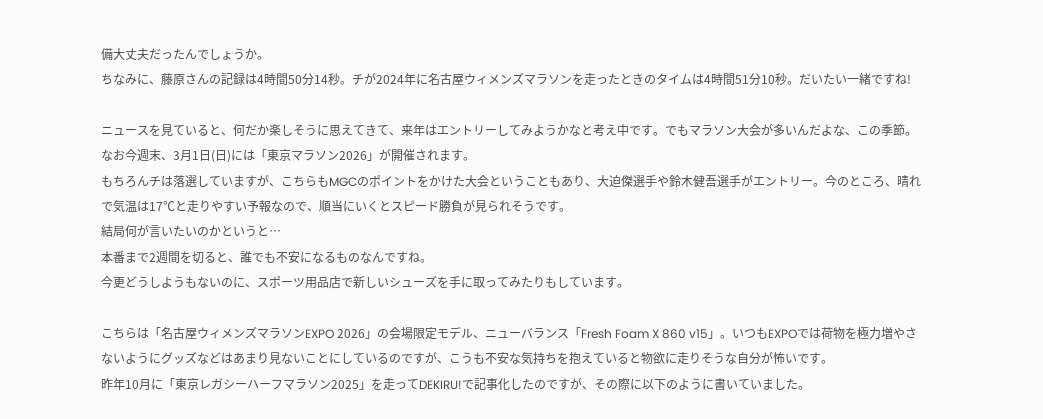備大丈夫だったんでしょうか。
ちなみに、藤原さんの記録は4時間50分14秒。チが2024年に名古屋ウィメンズマラソンを走ったときのタイムは4時間51分10秒。だいたい一緒ですね!

ニュースを見ていると、何だか楽しそうに思えてきて、来年はエントリーしてみようかなと考え中です。でもマラソン大会が多いんだよな、この季節。
なお今週末、3月1日(日)には「東京マラソン2026」が開催されます。
もちろんチは落選していますが、こちらもMGCのポイントをかけた大会ということもあり、大迫傑選手や鈴木健吾選手がエントリー。今のところ、晴れで気温は17℃と走りやすい予報なので、順当にいくとスピード勝負が見られそうです。
結局何が言いたいのかというと…
本番まで2週間を切ると、誰でも不安になるものなんですね。
今更どうしようもないのに、スポーツ用品店で新しいシューズを手に取ってみたりもしています。

こちらは「名古屋ウィメンズマラソンEXPO 2026」の会場限定モデル、ニューバランス「Fresh Foam X 860 v15」。いつもEXPOでは荷物を極力増やさないようにグッズなどはあまり見ないことにしているのですが、こうも不安な気持ちを抱えていると物欲に走りそうな自分が怖いです。
昨年10月に「東京レガシーハーフマラソン2025」を走ってDEKIRU!で記事化したのですが、その際に以下のように書いていました。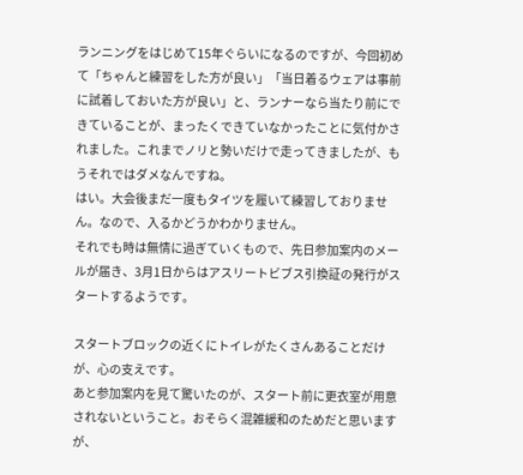ランニングをはじめて15年ぐらいになるのですが、今回初めて「ちゃんと練習をした方が良い」「当日着るウェアは事前に試着しておいた方が良い」と、ランナーなら当たり前にできていることが、まったくできていなかったことに気付かされました。これまでノリと勢いだけで走ってきましたが、もうそれではダメなんですね。
はい。大会後まだ一度もタイツを履いて練習しておりません。なので、入るかどうかわかりません。
それでも時は無情に過ぎていくもので、先日参加案内のメールが届き、3月1日からはアスリートビブス引換証の発行がスタートするようです。

スタートブロックの近くにトイレがたくさんあることだけが、心の支えです。
あと参加案内を見て驚いたのが、スタート前に更衣室が用意されないということ。おそらく混雑緩和のためだと思いますが、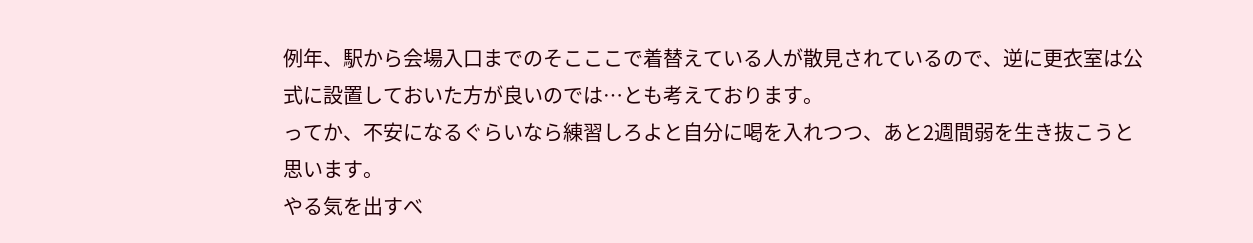例年、駅から会場入口までのそこここで着替えている人が散見されているので、逆に更衣室は公式に設置しておいた方が良いのでは…とも考えております。
ってか、不安になるぐらいなら練習しろよと自分に喝を入れつつ、あと2週間弱を生き抜こうと思います。
やる気を出すべ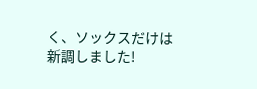く、ソックスだけは新調しました!